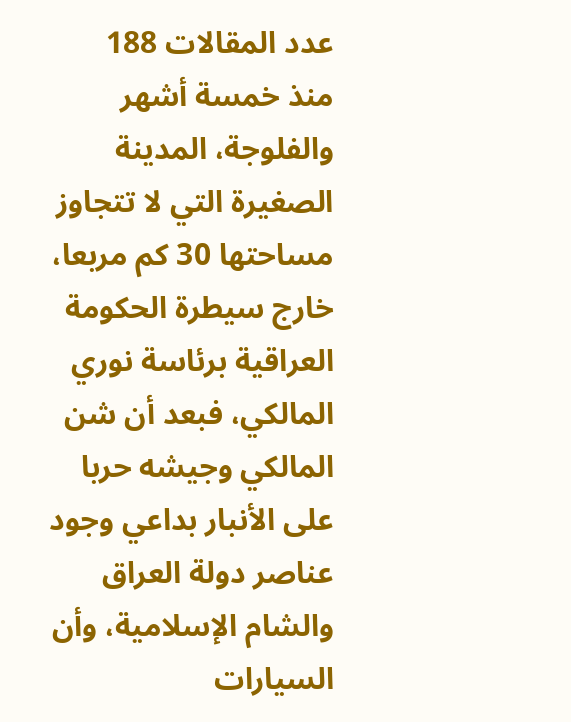عدد المقالات 188
منذ خمسة أشهر والفلوجة، المدينة الصغيرة التي لا تتجاوز مساحتها 30 كم مربعا، خارج سيطرة الحكومة العراقية برئاسة نوري المالكي، فبعد أن شن المالكي وجيشه حربا على الأنبار بداعي وجود عناصر دولة العراق والشام الإسلامية، وأن السيارات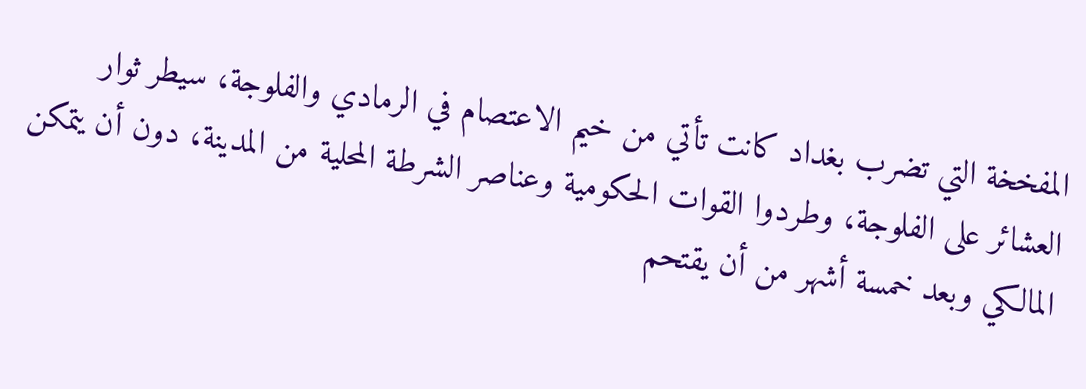المفخخة التي تضرب بغداد كانت تأتي من خيم الاعتصام في الرمادي والفلوجة، سيطر ثوار العشائر على الفلوجة، وطردوا القوات الحكومية وعناصر الشرطة المحلية من المدينة، دون أن يتمكن المالكي وبعد خمسة أشهر من أن يقتحم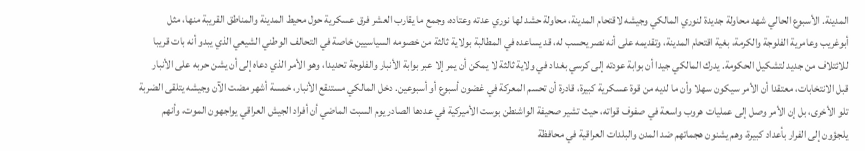المدينة. الأسبوع الحالي شهد محاولة جديدة لنوري المالكي وجيشه لاقتحام المدينة، محاولة حشد لها نوري عدته وعتاده، وجمع ما يقارب العشر فرق عسكرية حول محيط المدينة والمناطق القريبة منها، مثل أبوغريب وعامرية الفلوجة والكرمة، بغية اقتحام المدينة، وتقديمه على أنه نصر يحسب له، قد يساعده في المطالبة بولاية ثالثة من خصومه السياسيين خاصة في التحالف الوطني الشيعي الذي يبدو أنه بات قريبا للائتلاف من جديد لتشكيل الحكومة. يدرك المالكي جيدا أن بوابة عودته إلى كرسي بغداد في ولاية ثالثة لا يمكن أن يمر إلا عبر بوابة الأنبار والفلوجة تحديدا، وهو الأمر الذي دعاه إلى أن يشن حربه على الأنبار قبل الانتخابات، معتقدا أن الأمر سيكون سهلا وأن ما لديه من قوة عسكرية كبيرة، قادرة أن تحسم المعركة في غضون أسبوع أو أسبوعين. دخل المالكي مستنقع الأنبار، خمسة أشهر مضت الآن وجيشه يتلقى الضربة تلو الأخرى، بل إن الأمر وصل إلى عمليات هروب واسعة في صفوف قواته، حيث تشير صحيفة الواشنطن بوست الأميركية في عددها الصادر يوم السبت الماضي أن أفراد الجيش العراقي يواجهون الموت، وأنهم يلجؤون إلى الفرار بأعداد كبيرة، وهم يشنون هجماتهم ضد المدن والبلدات العراقية في محافظة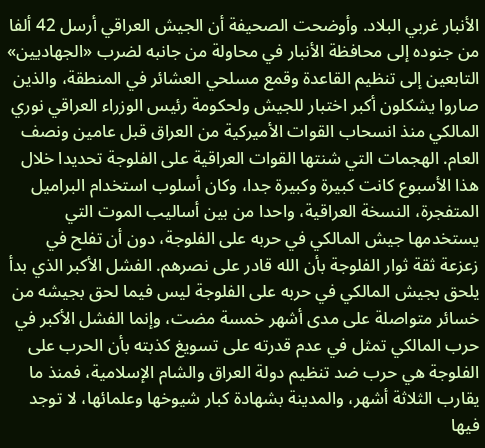الأنبار غربي البلاد. وأوضحت الصحيفة أن الجيش العراقي أرسل 42 ألفا من جنوده إلى محافظة الأنبار في محاولة من جانبه لضرب «الجهاديين» التابعين إلى تنظيم القاعدة وقمع مسلحي العشائر في المنطقة، والذين صاروا يشكلون أكبر اختبار للجيش ولحكومة رئيس الوزراء العراقي نوري المالكي منذ انسحاب القوات الأميركية من العراق قبل عامين ونصف العام. الهجمات التي شنتها القوات العراقية على الفلوجة تحديدا خلال هذا الأسبوع كانت كبيرة وكبيرة جدا، وكان أسلوب استخدام البراميل المتفجرة، النسخة العراقية، واحدا من بين أساليب الموت التي يستخدمها جيش المالكي في حربه على الفلوجة، دون أن تفلح في زعزعة ثقة ثوار الفلوجة بأن الله قادر على نصرهم. الفشل الأكبر الذي بدأ يلحق بجيش المالكي في حربه على الفلوجة ليس فيما لحق بجيشه من خسائر متواصلة على مدى أشهر خمسة مضت، وإنما الفشل الأكبر في حرب المالكي تمثل في عدم قدرته على تسويغ كذبته بأن الحرب على الفلوجة هي حرب ضد تنظيم دولة العراق والشام الإسلامية، فمنذ ما يقارب الثلاثة أشهر، والمدينة بشهادة كبار شيوخها وعلمائها، لا توجد فيها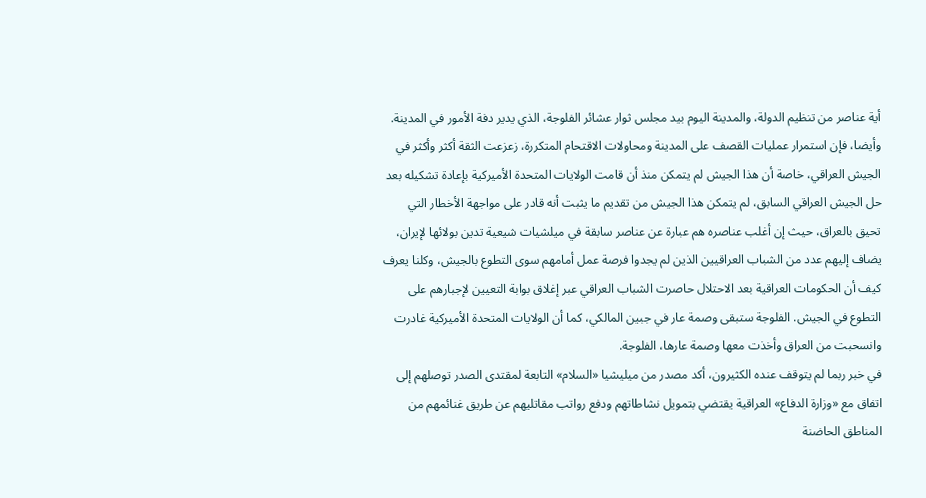أية عناصر من تنظيم الدولة، والمدينة اليوم بيد مجلس ثوار عشائر الفلوجة، الذي يدير دفة الأمور في المدينة. وأيضا، فإن استمرار عمليات القصف على المدينة ومحاولات الاقتحام المتكررة، زعزعت الثقة أكثر وأكثر في الجيش العراقي، خاصة أن هذا الجيش لم يتمكن منذ أن قامت الولايات المتحدة الأميركية بإعادة تشكيله بعد حل الجيش العراقي السابق، لم يتمكن هذا الجيش من تقديم ما يثبت أنه قادر على مواجهة الأخطار التي تحيق بالعراق، حيث إن أغلب عناصره هم عبارة عن عناصر سابقة في ميلشيات شيعية تدين بولائها لإيران، يضاف إليهم عدد من الشباب العراقيين الذين لم يجدوا فرصة عمل أمامهم سوى التطوع بالجيش، وكلنا يعرف كيف أن الحكومات العراقية بعد الاحتلال حاصرت الشباب العراقي عبر إغلاق بوابة التعيين لإجبارهم على التطوع في الجيش. الفلوجة ستبقى وصمة عار في جبين المالكي، كما أن الولايات المتحدة الأميركية غادرت وانسحبت من العراق وأخذت معها وصمة عارها، الفلوجة.
في خبر ربما لم يتوقف عنده الكثيرون، أكد مصدر من ميليشيا «السلام» التابعة لمقتدى الصدر توصلهم إلى اتفاق مع «وزارة الدفاع» العراقية يقتضي بتمويل نشاطاتهم ودفع رواتب مقاتليهم عن طريق غنائمهم من المناطق الحاضنة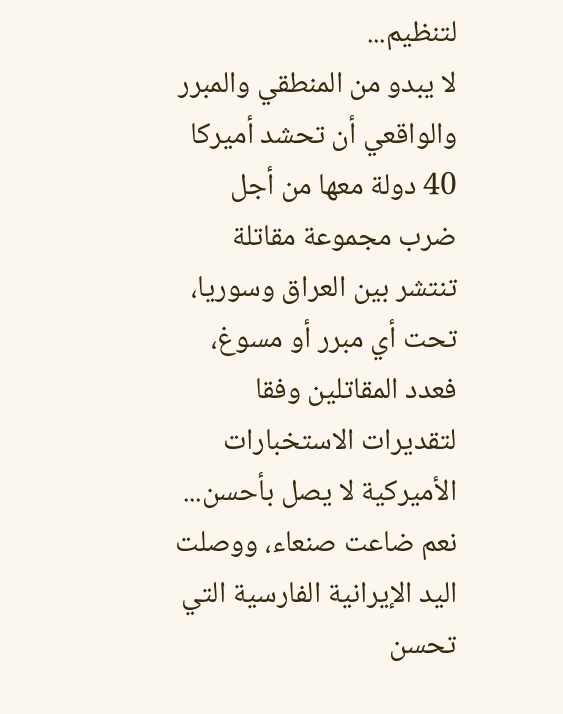لتنظيم...
لا يبدو من المنطقي والمبرر والواقعي أن تحشد أميركا 40 دولة معها من أجل ضرب مجموعة مقاتلة تنتشر بين العراق وسوريا، تحت أي مبرر أو مسوغ، فعدد المقاتلين وفقا لتقديرات الاستخبارات الأميركية لا يصل بأحسن...
نعم ضاعت صنعاء، ووصلت اليد الإيرانية الفارسية التي تحسن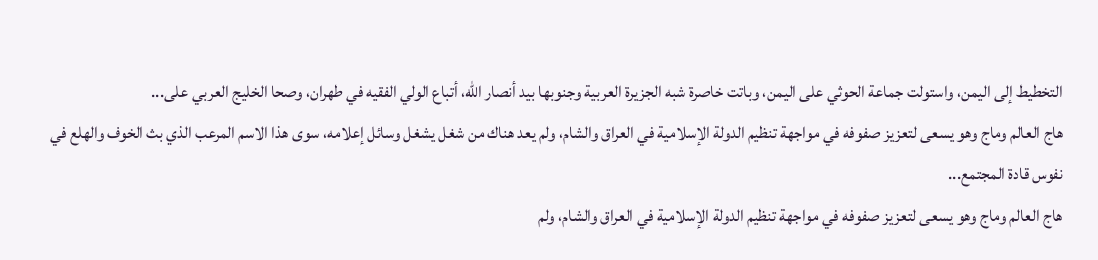التخطيط إلى اليمن، واستولت جماعة الحوثي على اليمن، وباتت خاصرة شبه الجزيرة العربية وجنوبها بيد أنصار الله، أتباع الولي الفقيه في طهران، وصحا الخليج العربي على...
هاج العالم وماج وهو يسعى لتعزيز صفوفه في مواجهة تنظيم الدولة الإسلامية في العراق والشام، ولم يعد هناك من شغل يشغل وسائل إعلامه، سوى هذا الاسم المرعب الذي بث الخوف والهلع في نفوس قادة المجتمع...
هاج العالم وماج وهو يسعى لتعزيز صفوفه في مواجهة تنظيم الدولة الإسلامية في العراق والشام، ولم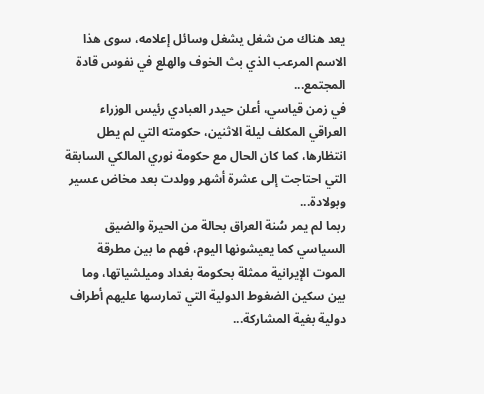يعد هناك من شغل يشغل وسائل إعلامه، سوى هذا الاسم المرعب الذي بث الخوف والهلع في نفوس قادة المجتمع...
في زمن قياسي، أعلن حيدر العبادي رئيس الوزراء العراقي المكلف ليلة الاثنين، حكومته التي لم يطل انتظارها، كما كان الحال مع حكومة نوري المالكي السابقة التي احتاجت إلى عشرة أشهر وولدت بعد مخاض عسير وبولادة...
ربما لم يمر سُنة العراق بحالة من الحيرة والضيق السياسي كما يعيشونها اليوم، فهم ما بين مطرقة الموت الإيرانية ممثلة بحكومة بغداد وميلشياتها، وما بين سكين الضغوط الدولية التي تمارسها عليهم أطراف دولية بغية المشاركة...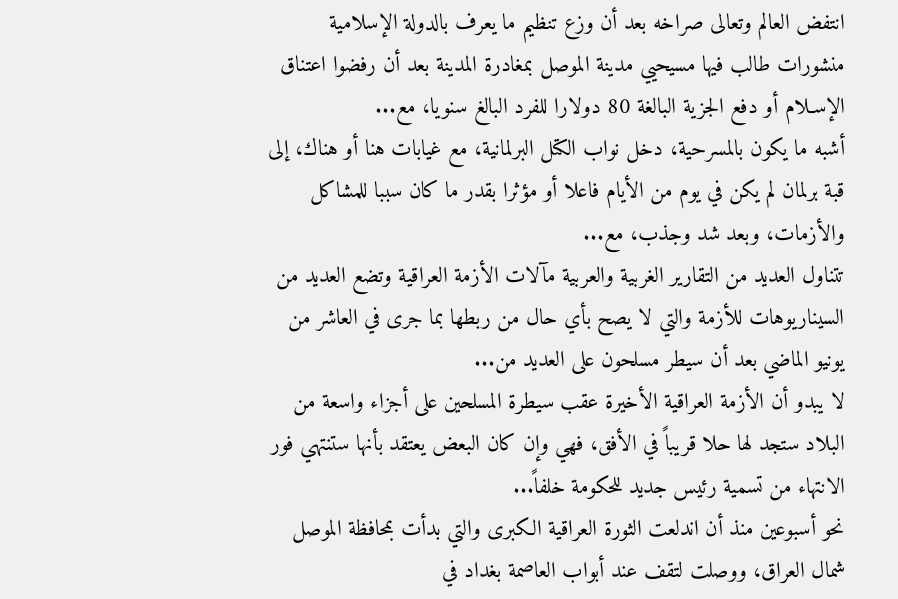انتفض العالم وتعالى صراخه بعد أن وزع تنظيم ما يعرف بالدولة الإسلامية منشورات طالب فيها مسيحيي مدينة الموصل بمغادرة المدينة بعد أن رفضوا اعتناق الإسـلام أو دفع الجزية البالغة 80 دولارا للفرد البالغ سنويا، مع...
أشبه ما يكون بالمسرحية، دخل نواب الكتل البرلمانية، مع غيابات هنا أو هناك، إلى قبة برلمان لم يكن في يوم من الأيام فاعلا أو مؤثرا بقدر ما كان سببا للمشاكل والأزمات، وبعد شد وجذب، مع...
تتناول العديد من التقارير الغربية والعربية مآلات الأزمة العراقية وتضع العديد من السيناريوهات للأزمة والتي لا يصح بأي حال من ربطها بما جرى في العاشر من يونيو الماضي بعد أن سيطر مسلحون على العديد من...
لا يبدو أن الأزمة العراقية الأخيرة عقب سيطرة المسلحين على أجزاء واسعة من البلاد ستجد لها حلا قريباً في الأفق، فهي وإن كان البعض يعتقد بأنها ستنتهي فور الانتهاء من تسمية رئيس جديد للحكومة خلفاً...
نحو أسبوعين منذ أن اندلعت الثورة العراقية الكبرى والتي بدأت بمحافظة الموصل شمال العراق، ووصلت لتقف عند أبواب العاصمة بغداد في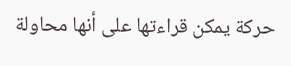حركة يمكن قراءتها على أنها محاولة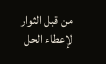من قبل الثوار لإعطاء الحل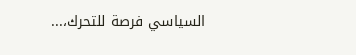السياسي فرصة للتحرك،...